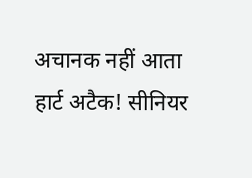अचानक नहीं आता हार्ट अटैक! सीनियर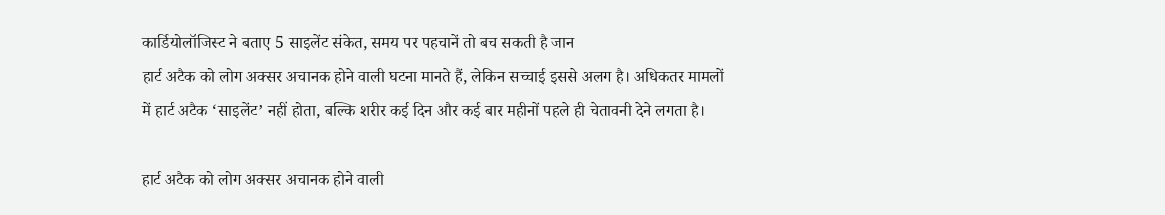कार्डियोलॉजिस्ट ने बताए 5 साइलेंट संकेत, समय पर पहचानें तो बच सकती है जान
हार्ट अटैक को लोग अक्सर अचानक होने वाली घटना मानते हैं, लेकिन सच्चाई इससे अलग है। अधिकतर मामलों में हार्ट अटैक ‘साइलेंट’ नहीं होता, बल्कि शरीर कई दिन और कई बार महीनों पहले ही चेतावनी देने लगता है।

हार्ट अटैक को लोग अक्सर अचानक होने वाली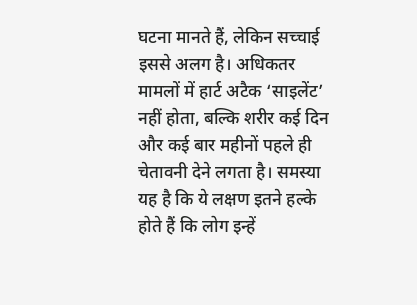घटना मानते हैं, लेकिन सच्चाई इससे अलग है। अधिकतर मामलों में हार्ट अटैक ‘साइलेंट’ नहीं होता, बल्कि शरीर कई दिन और कई बार महीनों पहले ही चेतावनी देने लगता है। समस्या यह है कि ये लक्षण इतने हल्के होते हैं कि लोग इन्हें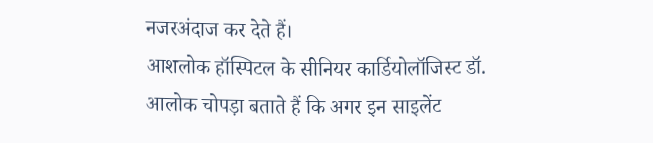नजरअंदाज कर देते हैं।
आशलोक हॉस्पिटल के सीनियर कार्डियोलॉजिस्ट डॉ. आलोक चोपड़ा बताते हैं कि अगर इन साइलेंट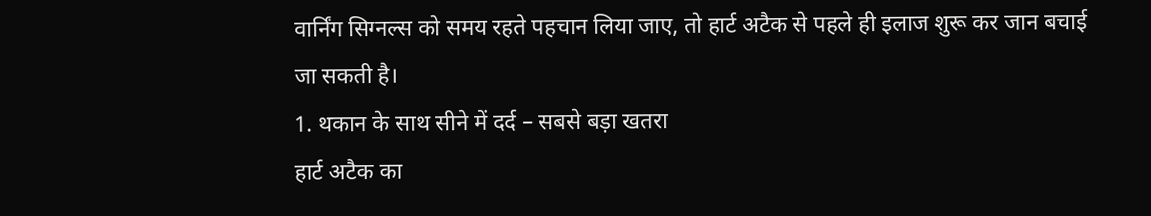वार्निंग सिग्नल्स को समय रहते पहचान लिया जाए, तो हार्ट अटैक से पहले ही इलाज शुरू कर जान बचाई जा सकती है।
1. थकान के साथ सीने में दर्द – सबसे बड़ा खतरा
हार्ट अटैक का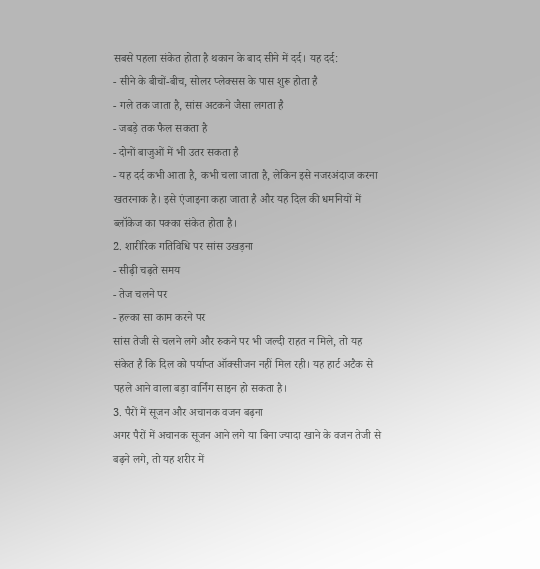सबसे पहला संकेत होता है थकान के बाद सीने में दर्द। यह दर्द:
- सीने के बीचों-बीच, सोलर प्लेक्सस के पास शुरू होता है
- गले तक जाता है, सांस अटकने जैसा लगता है
- जबड़े तक फैल सकता है
- दोनों बाजुओं में भी उतर सकता है
- यह दर्द कभी आता है, कभी चला जाता है, लेकिन इसे नजरअंदाज करना खतरनाक है। इसे एंजाइना कहा जाता है और यह दिल की धमनियों में ब्लॉकेज का पक्का संकेत होता है।
2. शारीरिक गतिविधि पर सांस उखड़ना
- सीढ़ी चढ़ते समय
- तेज चलने पर
- हल्का सा काम करने पर
सांस तेजी से चलने लगे और रुकने पर भी जल्दी राहत न मिले, तो यह संकेत है कि दिल को पर्याप्त ऑक्सीजन नहीं मिल रही। यह हार्ट अटैक से पहले आने वाला बड़ा वार्निंग साइन हो सकता है।
3. पैरों में सूजन और अचानक वजन बढ़ना
अगर पैरों में अचानक सूजन आने लगे या बिना ज्यादा खाने के वजन तेजी से बढ़ने लगे, तो यह शरीर में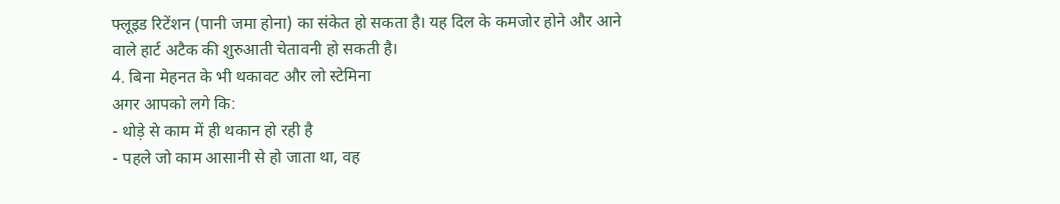फ्लूइड रिटेंशन (पानी जमा होना) का संकेत हो सकता है। यह दिल के कमजोर होने और आने वाले हार्ट अटैक की शुरुआती चेतावनी हो सकती है।
4. बिना मेहनत के भी थकावट और लो स्टेमिना
अगर आपको लगे कि:
- थोड़े से काम में ही थकान हो रही है
- पहले जो काम आसानी से हो जाता था, वह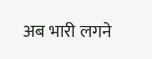अब भारी लगने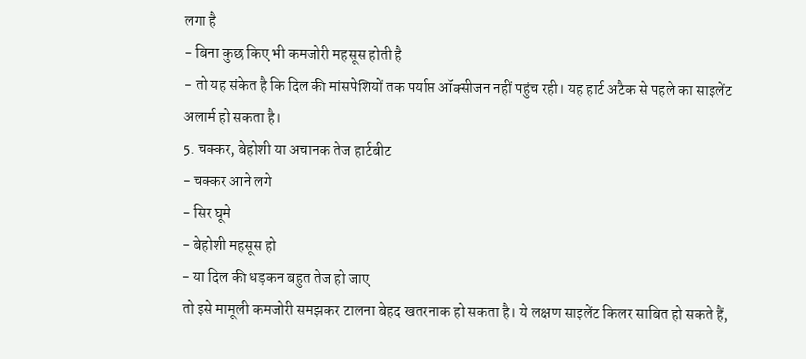लगा है
- बिना कुछ किए भी कमजोरी महसूस होती है
- तो यह संकेत है कि दिल की मांसपेशियों तक पर्याप्त ऑक्सीजन नहीं पहुंच रही। यह हार्ट अटैक से पहले का साइलेंट अलार्म हो सकता है।
5. चक्कर, बेहोशी या अचानक तेज हार्टबीट
- चक्कर आने लगे
- सिर घूमे
- बेहोशी महसूस हो
- या दिल की धड़कन बहुत तेज हो जाए
तो इसे मामूली कमजोरी समझकर टालना बेहद खतरनाक हो सकता है। ये लक्षण साइलेंट किलर साबित हो सकते हैं,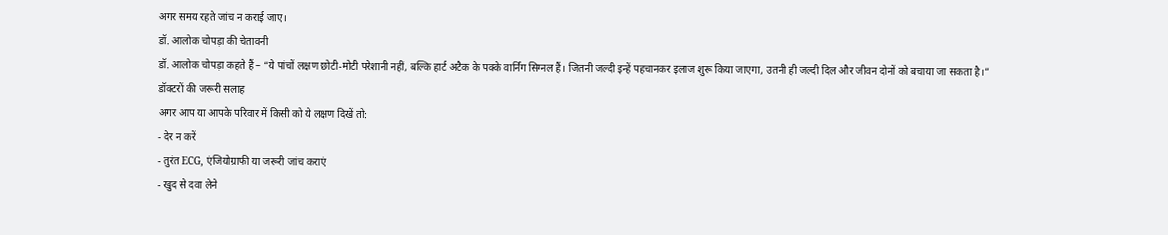अगर समय रहते जांच न कराई जाए।
डॉ. आलोक चोपड़ा की चेतावनी
डॉ. आलोक चोपड़ा कहते हैं – “ये पांचों लक्षण छोटी-मोटी परेशानी नहीं, बल्कि हार्ट अटैक के पक्के वार्निंग सिग्नल हैं। जितनी जल्दी इन्हें पहचानकर इलाज शुरू किया जाएगा, उतनी ही जल्दी दिल और जीवन दोनों को बचाया जा सकता है।”
डॉक्टरों की जरूरी सलाह
अगर आप या आपके परिवार में किसी को ये लक्षण दिखें तो:
- देर न करें
- तुरंत ECG, एंजियोग्राफी या जरूरी जांच कराएं
- खुद से दवा लेने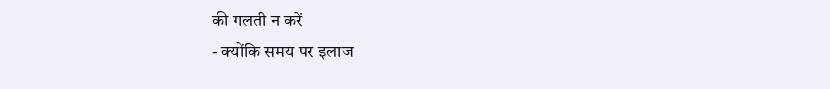की गलती न करें
- क्योंकि समय पर इलाज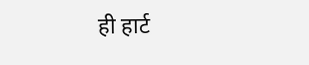ही हार्ट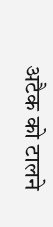अटैक को टालने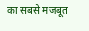का सबसे मजबूत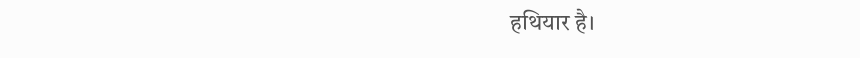हथियार है।